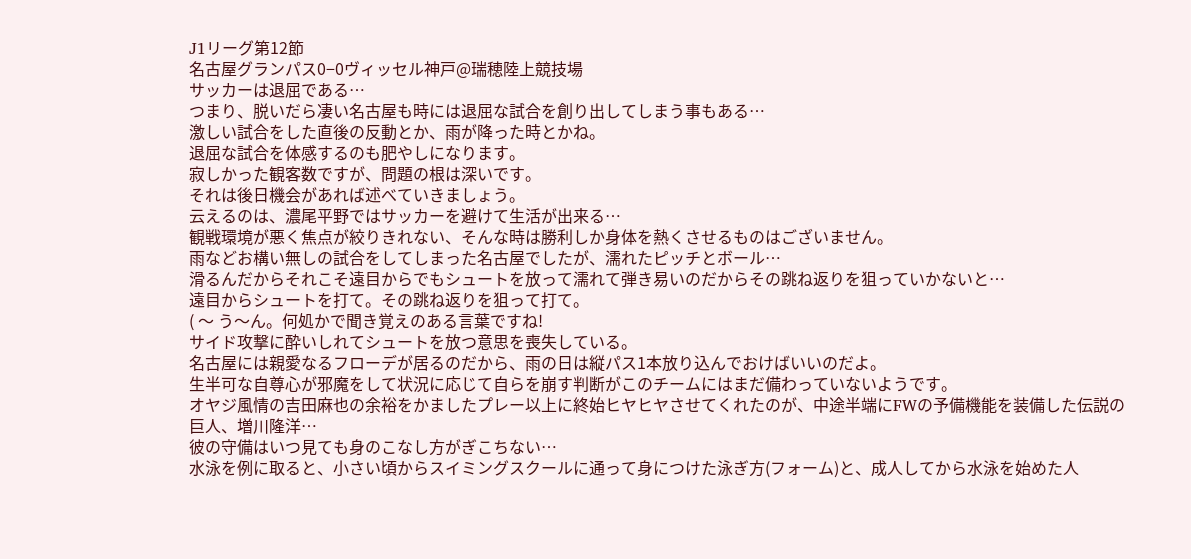J1リーグ第12節
名古屋グランパス0−0ヴィッセル神戸@瑞穂陸上競技場
サッカーは退屈である…
つまり、脱いだら凄い名古屋も時には退屈な試合を創り出してしまう事もある…
激しい試合をした直後の反動とか、雨が降った時とかね。
退屈な試合を体感するのも肥やしになります。
寂しかった観客数ですが、問題の根は深いです。
それは後日機会があれば述べていきましょう。
云えるのは、濃尾平野ではサッカーを避けて生活が出来る…
観戦環境が悪く焦点が絞りきれない、そんな時は勝利しか身体を熱くさせるものはございません。
雨などお構い無しの試合をしてしまった名古屋でしたが、濡れたピッチとボール…
滑るんだからそれこそ遠目からでもシュートを放って濡れて弾き易いのだからその跳ね返りを狙っていかないと…
遠目からシュートを打て。その跳ね返りを狙って打て。
( 〜 う〜ん。何処かで聞き覚えのある言葉ですね!
サイド攻撃に酔いしれてシュートを放つ意思を喪失している。
名古屋には親愛なるフローデが居るのだから、雨の日は縦パス1本放り込んでおけばいいのだよ。
生半可な自尊心が邪魔をして状況に応じて自らを崩す判断がこのチームにはまだ備わっていないようです。
オヤジ風情の吉田麻也の余裕をかましたプレー以上に終始ヒヤヒヤさせてくれたのが、中途半端にFWの予備機能を装備した伝説の巨人、増川隆洋…
彼の守備はいつ見ても身のこなし方がぎこちない…
水泳を例に取ると、小さい頃からスイミングスクールに通って身につけた泳ぎ方(フォーム)と、成人してから水泳を始めた人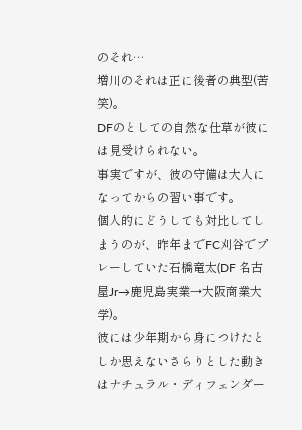のそれ…
増川のそれは正に後者の典型(苦笑)。
DFのとしての自然な仕草が彼には見受けられない。
事実ですが、彼の守備は大人になってからの習い事です。
個人的にどうしても対比してしまうのが、昨年までFC刈谷でプレーしていた石橋竜太(DF 名古屋Jr→鹿児島実業→大阪商業大学)。
彼には少年期から身につけたとしか思えないさらりとした動きはナチュラル・ディフェンダー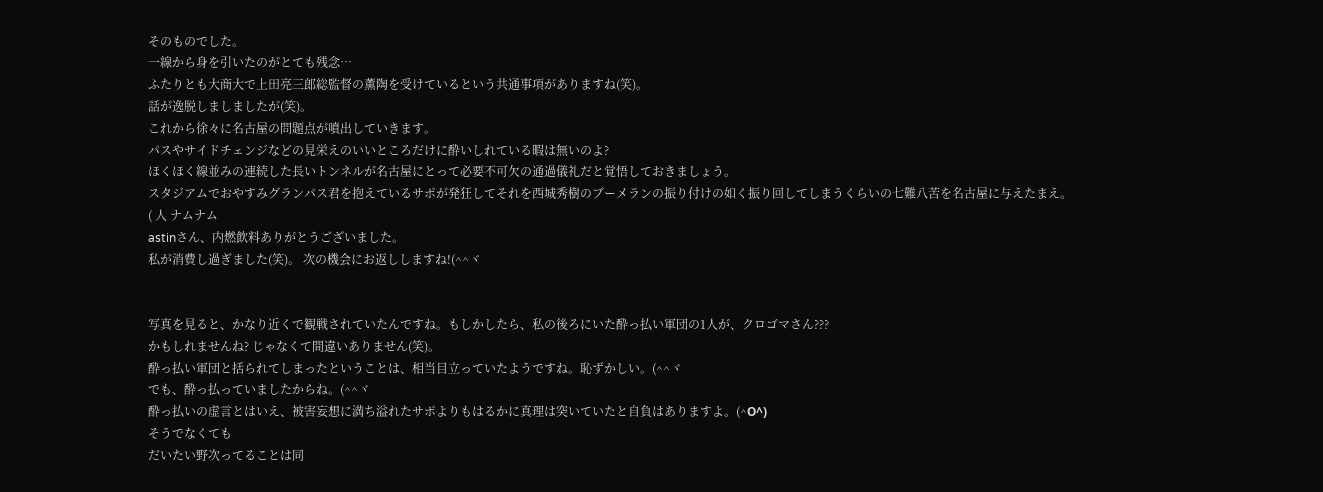そのものでした。
一線から身を引いたのがとても残念…
ふたりとも大商大で上田亮三郎総監督の薫陶を受けているという共通事項がありますね(笑)。
話が逸脱しましましたが(笑)。
これから徐々に名古屋の問題点が噴出していきます。
パスやサイドチェンジなどの見栄えのいいところだけに酔いしれている暇は無いのよ?
ほくほく線並みの連続した長いトンネルが名古屋にとって必要不可欠の通過儀礼だと覚悟しておきましょう。
スタジアムでおやすみグランパス君を抱えているサポが発狂してそれを西城秀樹のブーメランの振り付けの如く振り回してしまうくらいの七難八苦を名古屋に与えたまえ。
( 人 ナムナム
astinさん、内燃飲料ありがとうございました。
私が消費し過ぎました(笑)。 次の機会にお返ししますね!(^^ヾ


写真を見ると、かなり近くで観戦されていたんですね。もしかしたら、私の後ろにいた酔っ払い軍団の1人が、クロゴマさん???
かもしれませんね? じゃなくて間違いありません(笑)。
酔っ払い軍団と括られてしまったということは、相当目立っていたようですね。恥ずかしい。(^^ヾ
でも、酔っ払っていましたからね。(^^ヾ
酔っ払いの虚言とはいえ、被害妄想に満ち溢れたサポよりもはるかに真理は突いていたと自負はありますよ。(^О^)
そうでなくても
だいたい野次ってることは同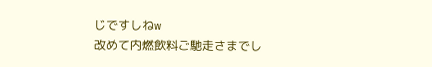じですしねw
改めて内燃飲料ご馳走さまでし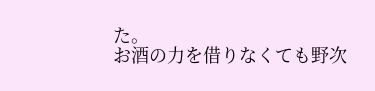た。
お酒の力を借りなくても野次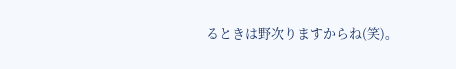るときは野次りますからね(笑)。